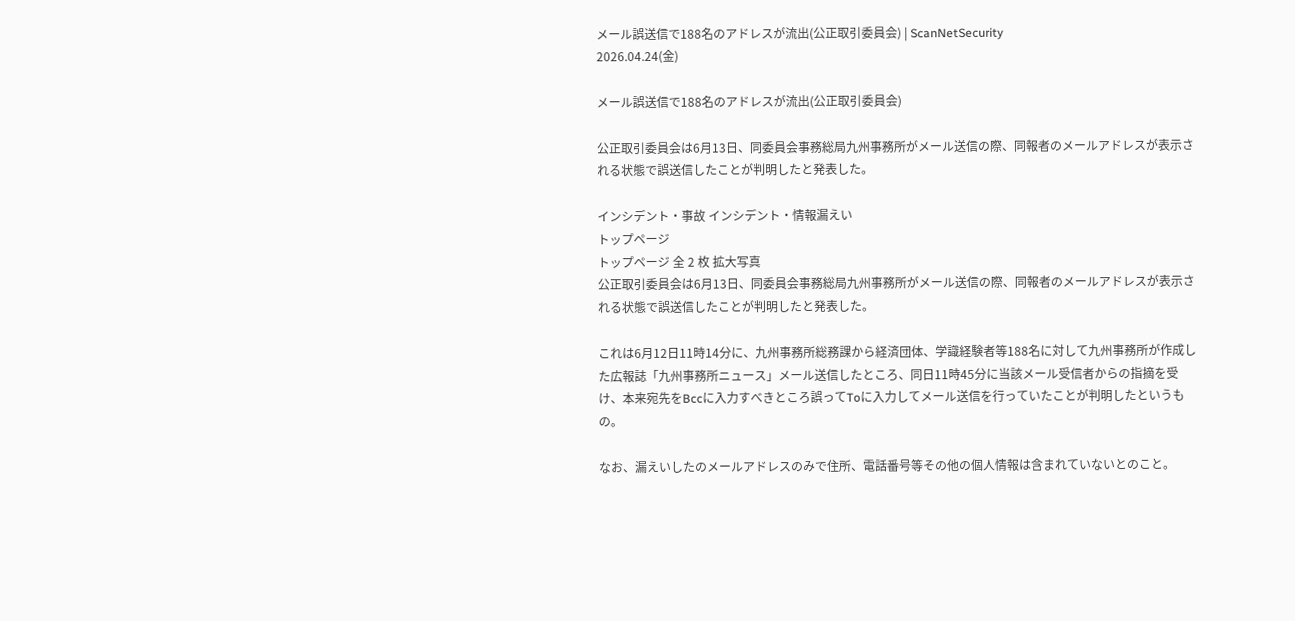メール誤送信で188名のアドレスが流出(公正取引委員会) | ScanNetSecurity
2026.04.24(金)

メール誤送信で188名のアドレスが流出(公正取引委員会)

公正取引委員会は6月13日、同委員会事務総局九州事務所がメール送信の際、同報者のメールアドレスが表示される状態で誤送信したことが判明したと発表した。

インシデント・事故 インシデント・情報漏えい
トップページ
トップページ 全 2 枚 拡大写真
公正取引委員会は6月13日、同委員会事務総局九州事務所がメール送信の際、同報者のメールアドレスが表示される状態で誤送信したことが判明したと発表した。

これは6月12日11時14分に、九州事務所総務課から経済団体、学識経験者等188名に対して九州事務所が作成した広報誌「九州事務所ニュース」メール送信したところ、同日11時45分に当該メール受信者からの指摘を受け、本来宛先をBccに入力すべきところ誤ってToに入力してメール送信を行っていたことが判明したというもの。

なお、漏えいしたのメールアドレスのみで住所、電話番号等その他の個人情報は含まれていないとのこと。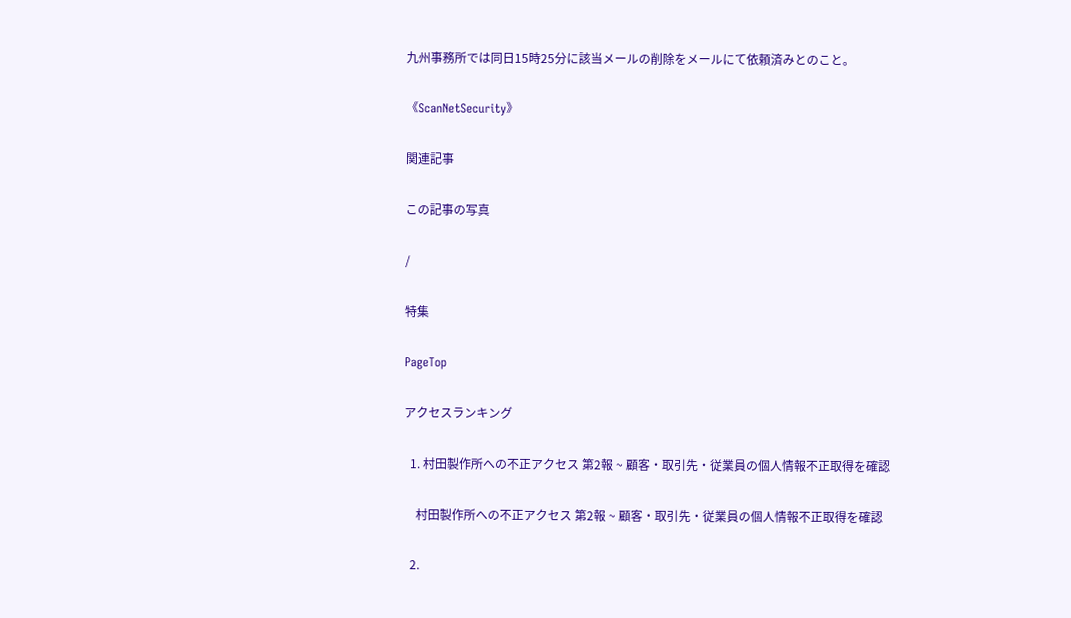九州事務所では同日15時25分に該当メールの削除をメールにて依頼済みとのこと。

《ScanNetSecurity》

関連記事

この記事の写真

/

特集

PageTop

アクセスランキング

  1. 村田製作所への不正アクセス 第2報 ~ 顧客・取引先・従業員の個人情報不正取得を確認

    村田製作所への不正アクセス 第2報 ~ 顧客・取引先・従業員の個人情報不正取得を確認

  2.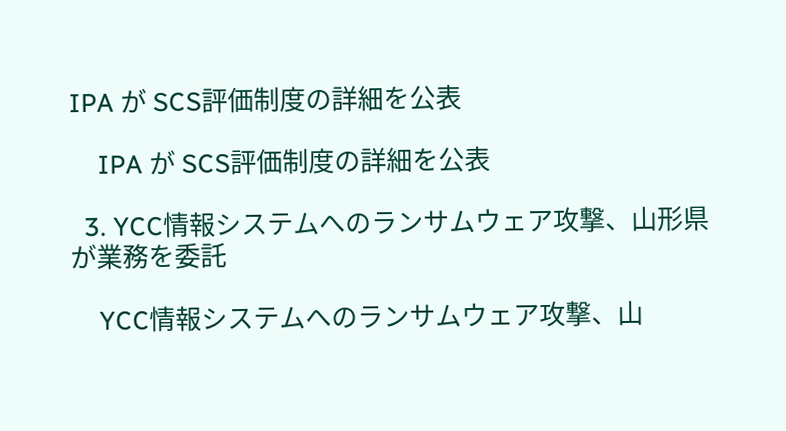IPA が SCS評価制度の詳細を公表

    IPA が SCS評価制度の詳細を公表

  3. YCC情報システムへのランサムウェア攻撃、山形県が業務を委託

    YCC情報システムへのランサムウェア攻撃、山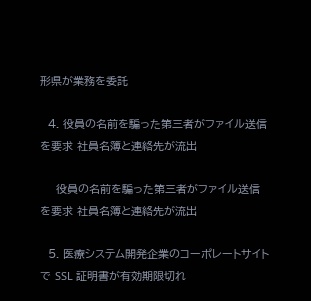形県が業務を委託

  4. 役員の名前を騙った第三者がファイル送信を要求 社員名簿と連絡先が流出

    役員の名前を騙った第三者がファイル送信を要求 社員名簿と連絡先が流出

  5. 医療システム開発企業のコーポレートサイトで SSL 証明書が有効期限切れ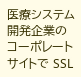医療システム開発企業のコーポレートサイトで SSL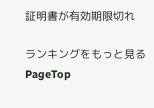証明書が有効期限切れ

ランキングをもっと見る
PageTop